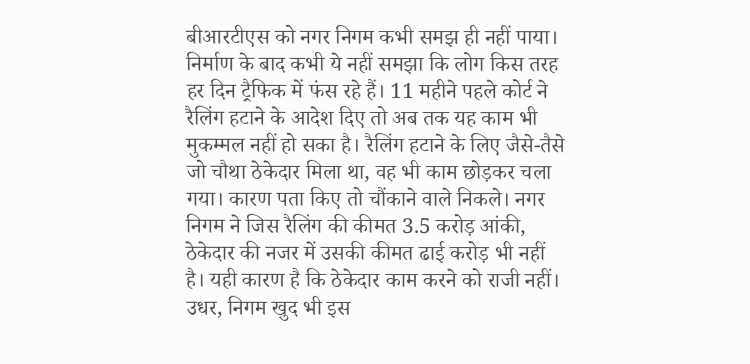बीआरटीएस को नगर निगम कभी समझ ही नहीं पाया। निर्माण के बाद कभी ये नहीं समझा कि लोग किस तरह हर दिन ट्रैफिक में फंस रहे हैं। 11 महीने पहले कोर्ट ने रैलिंग हटाने के आदेश दिए तो अब तक यह काम भी मुकम्मल नहीं हो सका है। रैलिंग हटाने के लिए जैसे-तैसे जो चौथा ठेकेदार मिला था, वह भी काम छोड़कर चला गया। कारण पता किए तो चौंकाने वाले निकले। नगर निगम ने जिस रैलिंग की कीमत 3.5 करोड़ आंकी, ठेकेदार की नजर में उसकी कीमत ढाई करोड़ भी नहीं है। यही कारण है कि ठेकेदार काम करने को राजी नहीं। उधर, निगम खुद भी इस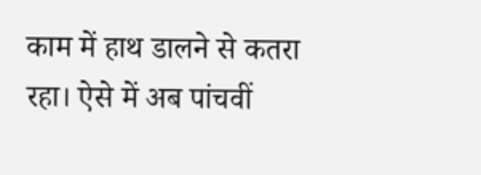काम में हाथ डालने से कतरा रहा। ऐसे में अब पांचवीं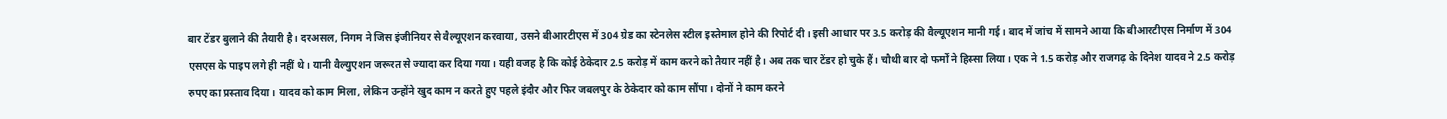बार टेंडर बुलाने की तैयारी है। दरअसल, निगम ने जिस इंजीनियर से वैल्यूएशन करवाया, उसने बीआरटीएस में 304 ग्रेड का स्टेनलेस स्टील इस्तेमाल होने की रिपोर्ट दी। इसी आधार पर 3.5 करोड़ की वैल्यूएशन मानी गई। बाद में जांच में सामने आया कि बीआरटीएस निर्माण में 304 एसएस के पाइप लगे ही नहीं थे। यानी वैल्युएशन जरूरत से ज्यादा कर दिया गया। यही वजह है कि कोई ठेकेदार 2.5 करोड़ में काम करने को तैयार नहीं है। अब तक चार टेंडर हो चुके हैं। चौथी बार दो फर्मों ने हिस्सा लिया। एक ने 1.5 करोड़ और राजगढ़ के दिनेश यादव ने 2.5 करोड़ रुपए का प्रस्ताव दिया। यादव को काम मिला, लेकिन उन्होंने खुद काम न करते हुए पहले इंदौर और फिर जबलपुर के ठेकेदार को काम सौंपा। दोनों ने काम करने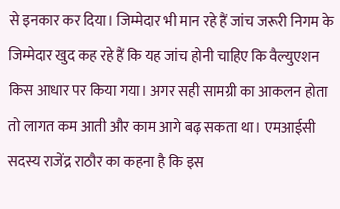से इनकार कर दिया। जिम्मेदार भी मान रहे हैं जांच जरूरी निगम के जिम्मेदार खुद कह रहे हैं कि यह जांच होनी चाहिए कि वैल्युएशन किस आधार पर किया गया। अगर सही सामग्री का आकलन होता तो लागत कम आती और काम आगे बढ़ सकता था। एमआईसी सदस्य राजेंद्र राठौर का कहना है कि इस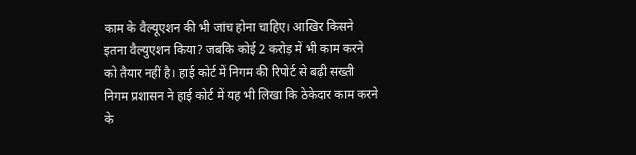काम के वैल्यूएशन की भी जांच होना चाहिए। आखिर किसने इतना वैल्युएशन किया? जबकि कोई 2 करोड़ में भी काम करने को तैयार नहीं है। हाई कोर्ट में निगम की रिपोर्ट से बढ़ी सख्ती निगम प्रशासन ने हाई कोर्ट में यह भी लिखा कि ठेकेदार काम करने के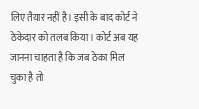लिए तैयार नहीं है। इसी के बाद कोर्ट ने ठेकेदार को तलब किया। कोर्ट अब यह जानना चाहता है कि जब ठेका मिल चुका है तो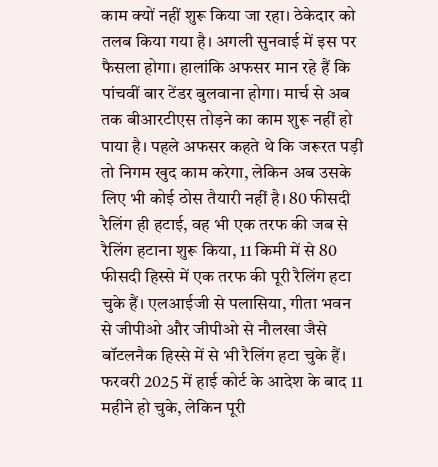काम क्यों नहीं शुरू किया जा रहा। ठेकेदार को तलब किया गया है। अगली सुनवाई में इस पर फैसला होगा। हालांकि अफसर मान रहे हैं कि पांचवीं बार टेंडर बुलवाना होगा। मार्च से अब तक बीआरटीएस तोड़ने का काम शुरू नहीं हो पाया है। पहले अफसर कहते थे कि जरूरत पड़ी तो निगम खुद काम करेगा, लेकिन अब उसके लिए भी कोई ठोस तैयारी नहीं है। 80 फीसदी रैलिंग ही हटाई, वह भी एक तरफ की जब से रैलिंग हटाना शुरू किया, 11 किमी में से 80 फीसदी हिस्से में एक तरफ की पूरी रैलिंग हटा चुके हैं। एलआईजी से पलासिया, गीता भवन से जीपीओ और जीपीओ से नौलखा जैसे बॉटलनैक हिस्से में से भी रैलिंग हटा चुके हैं। फरवरी 2025 में हाई कोर्ट के आदेश के बाद 11 महीने हो चुके, लेकिन पूरी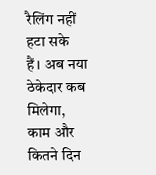रैलिंग नहीं हटा सके हैं। अब नया ठेकेदार कब मिलेगा, काम और कितने दिन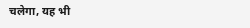चलेगा, यह भी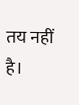तय नहीं है।